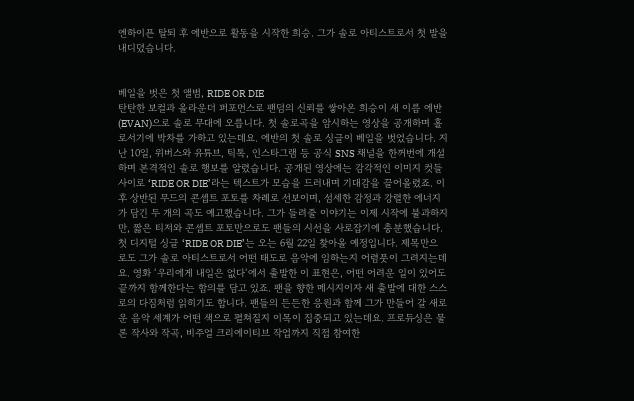엔하이픈 탈퇴 후 에반으로 활동을 시작한 희승. 그가 솔로 아티스트로서 첫 발을 내디뎠습니다.


베일을 벗은 첫 앨범, RIDE OR DIE
탄탄한 보컬과 올라운더 퍼포먼스로 팬덤의 신뢰를 쌓아온 희승이 새 이름 에반(EVAN)으로 솔로 무대에 오릅니다. 첫 솔로곡을 암시하는 영상을 공개하며 홀로서기에 박차를 가하고 있는데요. 에반의 첫 솔로 싱글이 베일을 벗었습니다. 지난 10일, 위버스와 유튜브, 틱톡, 인스타그램 등 공식 SNS 채널을 한꺼번에 개설하며 본격적인 솔로 행보를 알렸습니다. 공개된 영상에는 감각적인 이미지 컷들 사이로 ‘RIDE OR DIE’라는 텍스트가 모습을 드러내며 기대감을 끌어올렸죠. 이후 상반된 무드의 콘셉트 포토를 차례로 선보이며, 섬세한 감정과 강렬한 에너지가 담긴 두 개의 곡도 예고했습니다. 그가 들려줄 이야기는 이제 시작에 불과하지만, 짧은 티저와 콘셉트 포토만으로도 팬들의 시선을 사로잡기에 충분했습니다.
첫 디지털 싱글 ‘RIDE OR DIE’는 오는 6월 22일 찾아올 예정입니다. 제목만으로도 그가 솔로 아티스트로서 어떤 태도로 음악에 임하는지 어렴풋이 그려지는데요. 영화 ‘우리에게 내일은 없다‘에서 출발한 이 표현은, 어떤 어려운 일이 있어도 끝까지 함께한다는 함의를 담고 있죠. 팬을 향한 메시지이자 새 출발에 대한 스스로의 다짐처럼 읽히기도 합니다. 팬들의 든든한 응원과 함께 그가 만들어 갈 새로운 음악 세계가 어떤 색으로 펼쳐질지 이목이 집중되고 있는데요. 프로듀싱은 물론 작사와 작곡, 비주얼 크리에이티브 작업까지 직접 참여한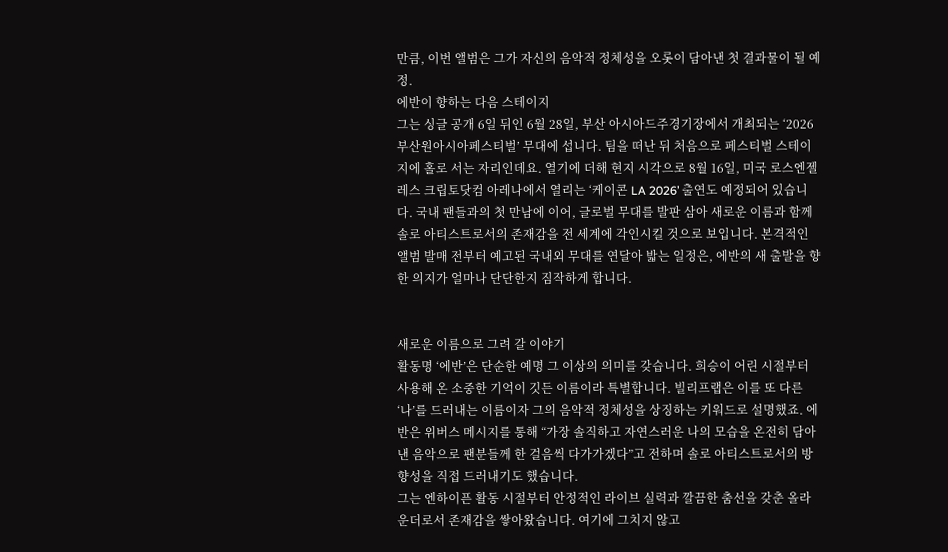만큼, 이번 앨범은 그가 자신의 음악적 정체성을 오롯이 담아낸 첫 결과물이 될 예정.
에반이 향하는 다음 스테이지
그는 싱글 공개 6일 뒤인 6월 28일, 부산 아시아드주경기장에서 개최되는 ‘2026 부산원아시아페스티벌’ 무대에 섭니다. 팀을 떠난 뒤 처음으로 페스티벌 스테이지에 홀로 서는 자리인데요. 열기에 더해 현지 시각으로 8월 16일, 미국 로스엔젤레스 크립토닷컴 아레나에서 열리는 ‘케이콘 LA 2026’ 출연도 예정되어 있습니다. 국내 팬들과의 첫 만남에 이어, 글로벌 무대를 발판 삼아 새로운 이름과 함께 솔로 아티스트로서의 존재감을 전 세계에 각인시킬 것으로 보입니다. 본격적인 앨범 발매 전부터 예고된 국내외 무대를 연달아 밟는 일정은, 에반의 새 출발을 향한 의지가 얼마나 단단한지 짐작하게 합니다.


새로운 이름으로 그려 갈 이야기
활동명 ‘에반’은 단순한 예명 그 이상의 의미를 갖습니다. 희승이 어린 시절부터 사용해 온 소중한 기억이 깃든 이름이라 특별합니다. 빌리프랩은 이를 또 다른 ‘나’를 드러내는 이름이자 그의 음악적 정체성을 상징하는 키워드로 설명했죠. 에반은 위버스 메시지를 통해 “가장 솔직하고 자연스러운 나의 모습을 온전히 담아낸 음악으로 팬분들께 한 걸음씩 다가가겠다”고 전하며 솔로 아티스트로서의 방향성을 직접 드러내기도 했습니다.
그는 엔하이픈 활동 시절부터 안정적인 라이브 실력과 깔끔한 춤선을 갖춘 올라운더로서 존재감을 쌓아왔습니다. 여기에 그치지 않고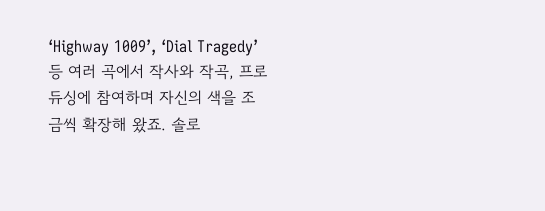‘Highway 1009’, ‘Dial Tragedy’ 등 여러 곡에서 작사와 작곡, 프로듀싱에 참여하며 자신의 색을 조금씩 확장해 왔죠. 솔로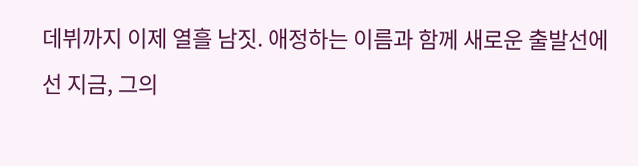데뷔까지 이제 열흘 남짓. 애정하는 이름과 함께 새로운 출발선에 선 지금, 그의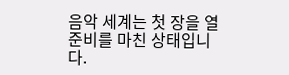음악 세계는 첫 장을 열 준비를 마친 상태입니다.